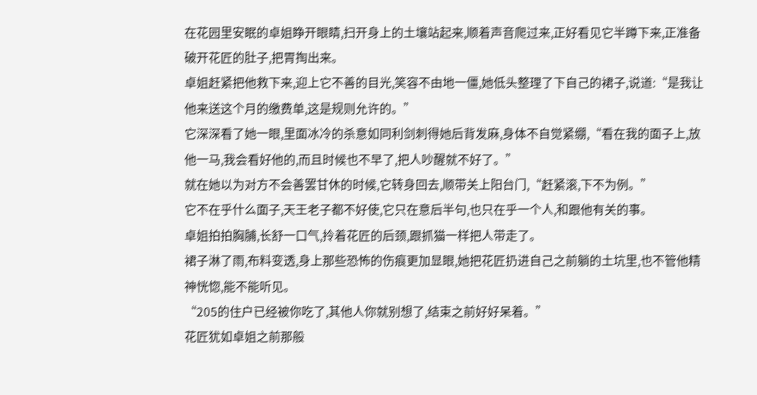在花园里安眠的卓姐睁开眼睛,扫开身上的土壤站起来,顺着声音爬过来,正好看见它半蹲下来,正准备破开花匠的肚子,把胃掏出来。
卓姐赶紧把他救下来,迎上它不善的目光,笑容不由地一僵,她低头整理了下自己的裙子,说道:“是我让他来送这个月的缴费单,这是规则允许的。”
它深深看了她一眼,里面冰冷的杀意如同利剑刺得她后背发麻,身体不自觉紧绷,“看在我的面子上,放他一马,我会看好他的,而且时候也不早了,把人吵醒就不好了。”
就在她以为对方不会善罢甘休的时候,它转身回去,顺带关上阳台门,“赶紧滚,下不为例。”
它不在乎什么面子,天王老子都不好使,它只在意后半句,也只在乎一个人,和跟他有关的事。
卓姐拍拍胸脯,长舒一口气,拎着花匠的后颈,跟抓猫一样把人带走了。
裙子淋了雨,布料变透,身上那些恐怖的伤痕更加显眼,她把花匠扔进自己之前躺的土坑里,也不管他精神恍惚,能不能听见。
“205的住户已经被你吃了,其他人你就别想了,结束之前好好呆着。”
花匠犹如卓姐之前那般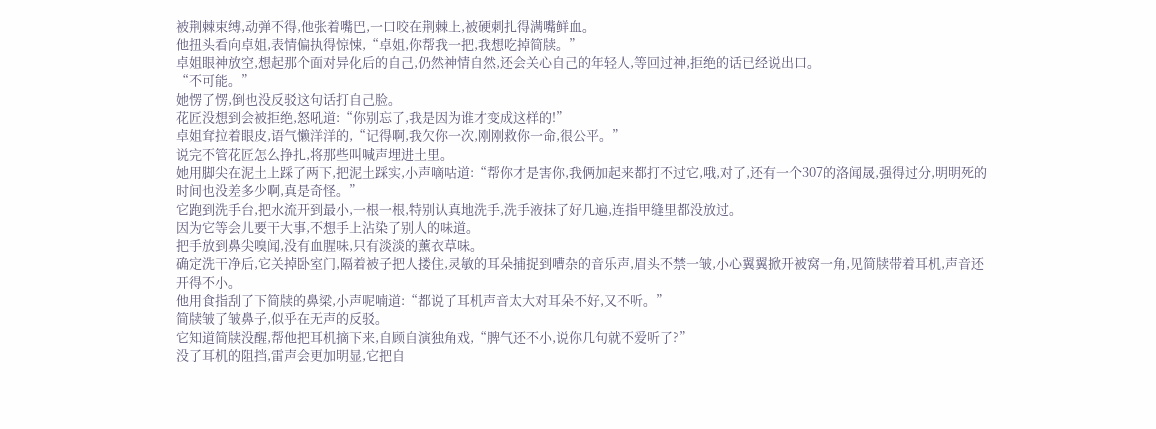被荆棘束缚,动弹不得,他张着嘴巴,一口咬在荆棘上,被硬刺扎得满嘴鲜血。
他扭头看向卓姐,表情偏执得惊悚,“卓姐,你帮我一把,我想吃掉简牍。”
卓姐眼神放空,想起那个面对异化后的自己,仍然神情自然,还会关心自己的年轻人,等回过神,拒绝的话已经说出口。
“不可能。”
她愣了愣,倒也没反驳这句话打自己脸。
花匠没想到会被拒绝,怒吼道:“你别忘了,我是因为谁才变成这样的!”
卓姐耷拉着眼皮,语气懒洋洋的,“记得啊,我欠你一次,刚刚救你一命,很公平。”
说完不管花匠怎么挣扎,将那些叫喊声埋进土里。
她用脚尖在泥土上踩了两下,把泥土踩实,小声嘀咕道:“帮你才是害你,我俩加起来都打不过它,哦,对了,还有一个307的洛闻晟,强得过分,明明死的时间也没差多少啊,真是奇怪。”
它跑到洗手台,把水流开到最小,一根一根,特别认真地洗手,洗手液抹了好几遍,连指甲缝里都没放过。
因为它等会儿要干大事,不想手上沾染了别人的味道。
把手放到鼻尖嗅闻,没有血腥味,只有淡淡的薰衣草味。
确定洗干净后,它关掉卧室门,隔着被子把人搂住,灵敏的耳朵捕捉到嘈杂的音乐声,眉头不禁一皱,小心翼翼掀开被窝一角,见简牍带着耳机,声音还开得不小。
他用食指刮了下简牍的鼻梁,小声呢喃道:“都说了耳机声音太大对耳朵不好,又不听。”
简牍皱了皱鼻子,似乎在无声的反驳。
它知道简牍没醒,帮他把耳机摘下来,自顾自演独角戏,“脾气还不小,说你几句就不爱听了?”
没了耳机的阻挡,雷声会更加明显,它把自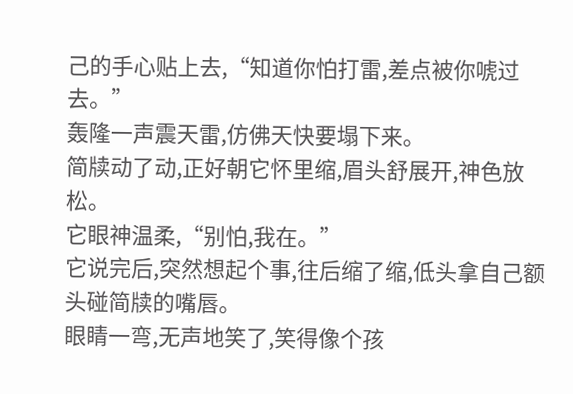己的手心贴上去,“知道你怕打雷,差点被你唬过去。”
轰隆一声震天雷,仿佛天快要塌下来。
简牍动了动,正好朝它怀里缩,眉头舒展开,神色放松。
它眼神温柔,“别怕,我在。”
它说完后,突然想起个事,往后缩了缩,低头拿自己额头碰简牍的嘴唇。
眼睛一弯,无声地笑了,笑得像个孩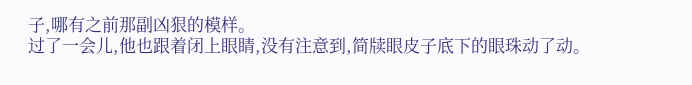子,哪有之前那副凶狠的模样。
过了一会儿,他也跟着闭上眼睛,没有注意到,简牍眼皮子底下的眼珠动了动。